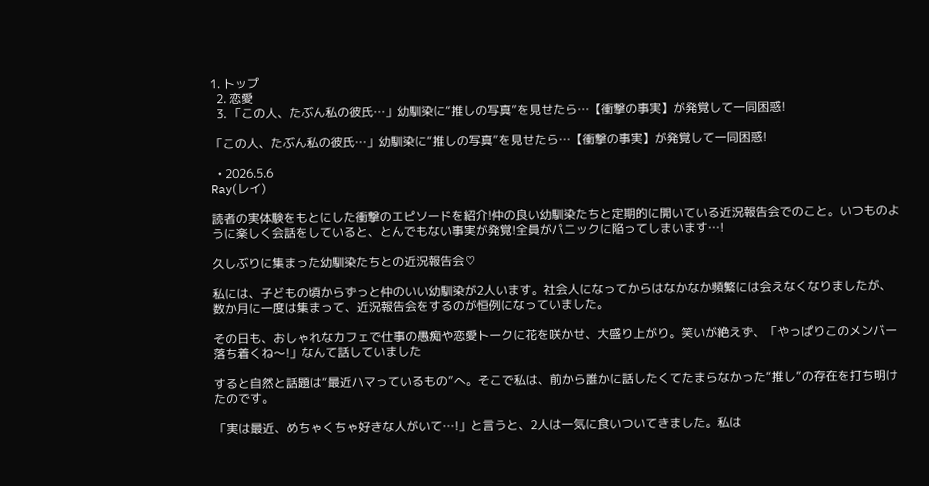1. トップ
  2. 恋愛
  3. 「この人、たぶん私の彼氏…」幼馴染に“推しの写真”を見せたら…【衝撃の事実】が発覚して一同困惑!

「この人、たぶん私の彼氏…」幼馴染に“推しの写真”を見せたら…【衝撃の事実】が発覚して一同困惑!

  • 2026.5.6
Ray(レイ)

読者の実体験をもとにした衝撃のエピソードを紹介!仲の良い幼馴染たちと定期的に開いている近況報告会でのこと。いつものように楽しく会話をしていると、とんでもない事実が発覚!全員がパニックに陥ってしまいます…!

久しぶりに集まった幼馴染たちとの近況報告会♡

私には、子どもの頃からずっと仲のいい幼馴染が2人います。社会人になってからはなかなか頻繁には会えなくなりましたが、数か月に一度は集まって、近況報告会をするのが恒例になっていました。

その日も、おしゃれなカフェで仕事の愚痴や恋愛トークに花を咲かせ、大盛り上がり。笑いが絶えず、「やっぱりこのメンバー落ち着くね〜!」なんて話していました

すると自然と話題は“最近ハマっているもの”へ。そこで私は、前から誰かに話したくてたまらなかった“推し”の存在を打ち明けたのです。

「実は最近、めちゃくちゃ好きな人がいて…!」と言うと、2人は一気に食いついてきました。私は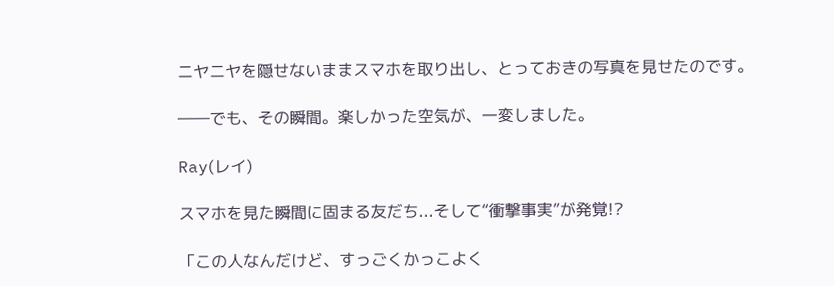ニヤニヤを隠せないままスマホを取り出し、とっておきの写真を見せたのです。

――でも、その瞬間。楽しかった空気が、一変しました。

Ray(レイ)

スマホを見た瞬間に固まる友だち...そして“衝撃事実”が発覚!?

「この人なんだけど、すっごくかっこよく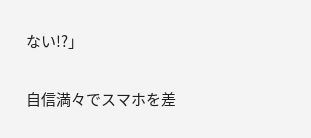ない!?」

自信満々でスマホを差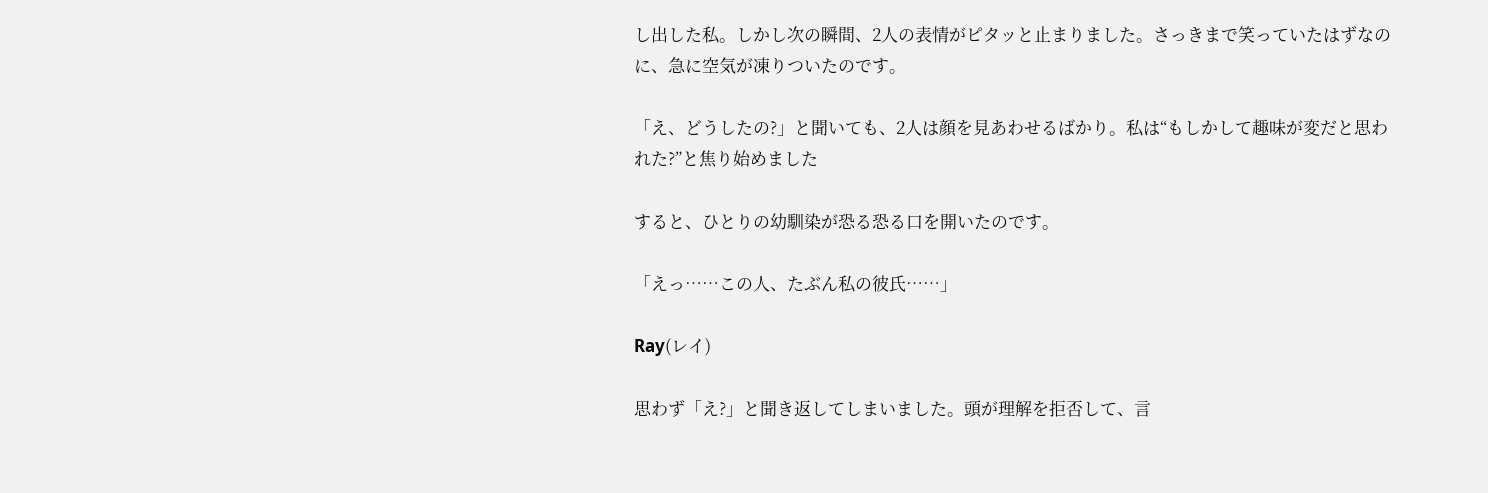し出した私。しかし次の瞬間、2人の表情がピタッと止まりました。さっきまで笑っていたはずなのに、急に空気が凍りついたのです。

「え、どうしたの?」と聞いても、2人は顔を見あわせるばかり。私は“もしかして趣味が変だと思われた?”と焦り始めました

すると、ひとりの幼馴染が恐る恐る口を開いたのです。

「えっ……この人、たぶん私の彼氏……」

Ray(レイ)

思わず「え?」と聞き返してしまいました。頭が理解を拒否して、言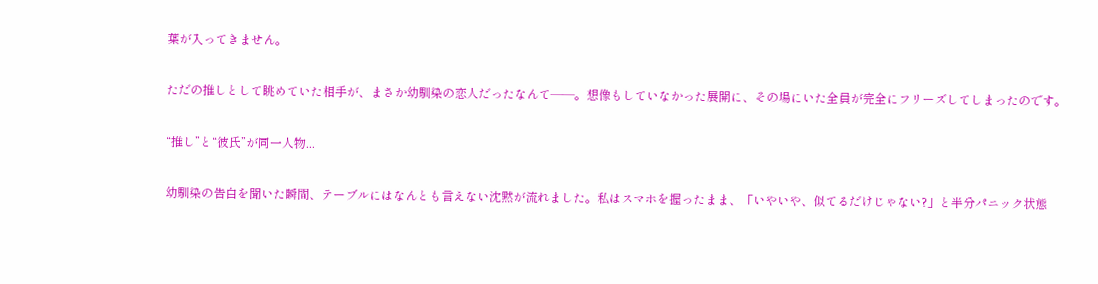葉が入ってきません。

ただの推しとして眺めていた相手が、まさか幼馴染の恋人だったなんて――。想像もしていなかった展開に、その場にいた全員が完全にフリーズしてしまったのです。

“推し”と“彼氏”が同一人物...

幼馴染の告白を聞いた瞬間、テーブルにはなんとも言えない沈黙が流れました。私はスマホを握ったまま、「いやいや、似てるだけじゃない?」と半分パニック状態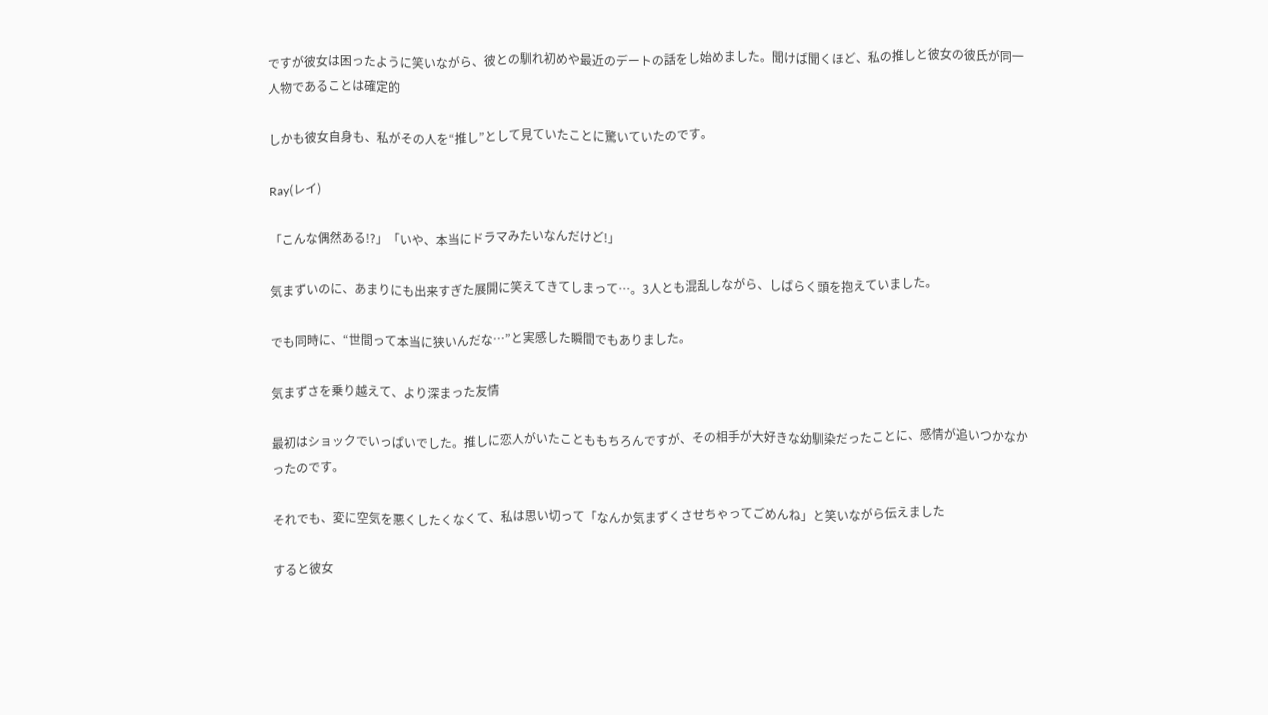ですが彼女は困ったように笑いながら、彼との馴れ初めや最近のデートの話をし始めました。聞けば聞くほど、私の推しと彼女の彼氏が同一人物であることは確定的

しかも彼女自身も、私がその人を“推し”として見ていたことに驚いていたのです。

Ray(レイ)

「こんな偶然ある!?」「いや、本当にドラマみたいなんだけど!」

気まずいのに、あまりにも出来すぎた展開に笑えてきてしまって…。3人とも混乱しながら、しばらく頭を抱えていました。

でも同時に、“世間って本当に狭いんだな…”と実感した瞬間でもありました。

気まずさを乗り越えて、より深まった友情

最初はショックでいっぱいでした。推しに恋人がいたことももちろんですが、その相手が大好きな幼馴染だったことに、感情が追いつかなかったのです。

それでも、変に空気を悪くしたくなくて、私は思い切って「なんか気まずくさせちゃってごめんね」と笑いながら伝えました

すると彼女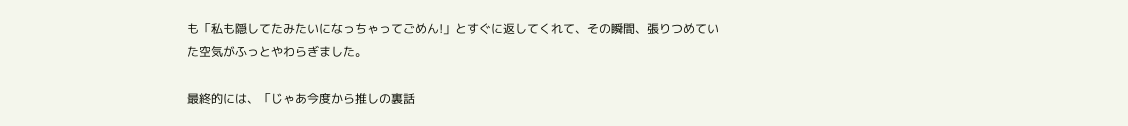も「私も隠してたみたいになっちゃってごめん!」とすぐに返してくれて、その瞬間、張りつめていた空気がふっとやわらぎました。

最終的には、「じゃあ今度から推しの裏話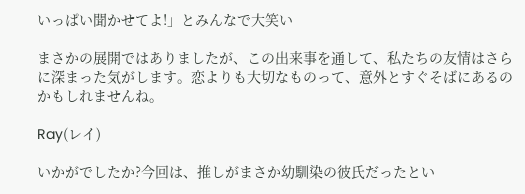いっぱい聞かせてよ!」とみんなで大笑い

まさかの展開ではありましたが、この出来事を通して、私たちの友情はさらに深まった気がします。恋よりも大切なものって、意外とすぐそばにあるのかもしれませんね。

Ray(レイ)

いかがでしたか?今回は、推しがまさか幼馴染の彼氏だったとい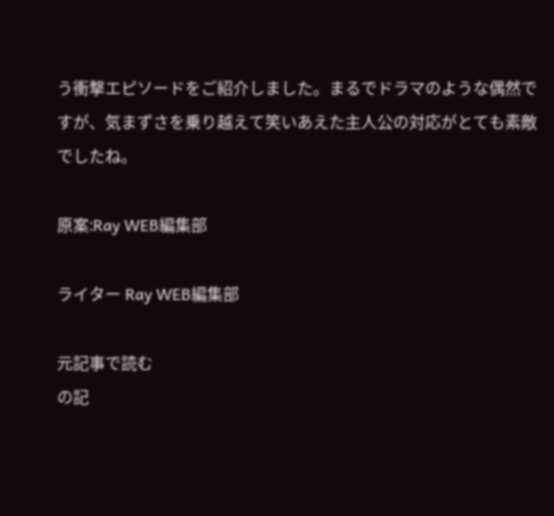う衝撃エピソードをご紹介しました。まるでドラマのような偶然ですが、気まずさを乗り越えて笑いあえた主人公の対応がとても素敵でしたね。

原案:Ray WEB編集部

ライター Ray WEB編集部

元記事で読む
の記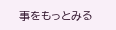事をもっとみる